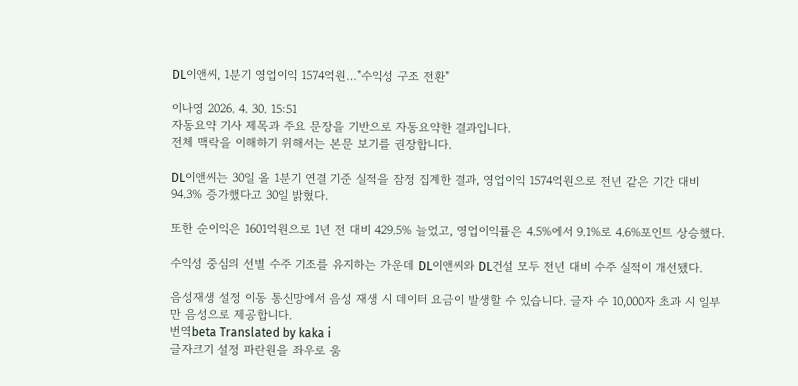DL이앤씨, 1분기 영업이익 1574억원…"수익성 구조 전환"

이나영 2026. 4. 30. 15:51
자동요약 기사 제목과 주요 문장을 기반으로 자동요약한 결과입니다.
전체 맥락을 이해하기 위해서는 본문 보기를 권장합니다.

DL이앤씨는 30일 올 1분기 연결 기준 실적을 잠정 집계한 결과, 영업이익 1574억원으로 전년 같은 기간 대비 94.3% 증가했다고 30일 밝혔다.

또한 순이익은 1601억원으로 1년 전 대비 429.5% 늘었고, 영업이익률은 4.5%에서 9.1%로 4.6%포인트 상승했다.

수익성 중심의 선별 수주 기조를 유지하는 가운데 DL이앤씨와 DL건설 모두 전년 대비 수주 실적이 개선됐다.

음성재생 설정 이동 통신망에서 음성 재생 시 데이터 요금이 발생할 수 있습니다. 글자 수 10,000자 초과 시 일부만 음성으로 제공합니다.
번역beta Translated by kaka i
글자크기 설정 파란원을 좌우로 움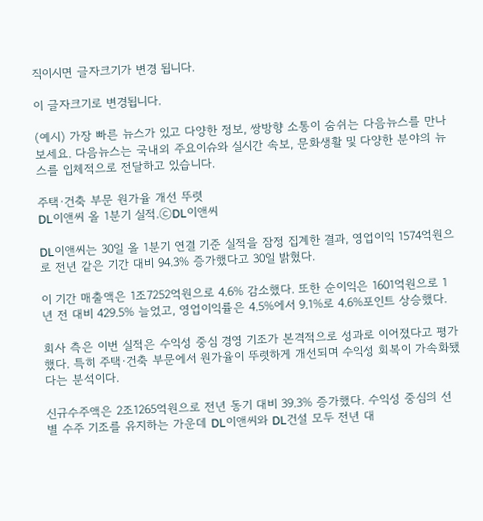직이시면 글자크기가 변경 됩니다.

이 글자크기로 변경됩니다.

(예시) 가장 빠른 뉴스가 있고 다양한 정보, 쌍방향 소통이 숨쉬는 다음뉴스를 만나보세요. 다음뉴스는 국내외 주요이슈와 실시간 속보, 문화생활 및 다양한 분야의 뉴스를 입체적으로 전달하고 있습니다.

주택·건축 부문 원가율 개선 뚜렷
DL이앤씨 올 1분기 실적.ⓒDL이앤씨

DL이앤씨는 30일 올 1분기 연결 기준 실적을 잠정 집계한 결과, 영업이익 1574억원으로 전년 같은 기간 대비 94.3% 증가했다고 30일 밝혔다.

이 기간 매출액은 1조7252억원으로 4.6% 감소했다. 또한 순이익은 1601억원으로 1년 전 대비 429.5% 늘었고, 영업이익률은 4.5%에서 9.1%로 4.6%포인트 상승했다.

회사 측은 이번 실적은 수익성 중심 경영 기조가 본격적으로 성과로 이어졌다고 평가했다. 특히 주택·건축 부문에서 원가율이 뚜렷하게 개선되며 수익성 회복이 가속화됐다는 분석이다.

신규수주액은 2조1265억원으로 전년 동기 대비 39.3% 증가했다. 수익성 중심의 선별 수주 기조를 유지하는 가운데 DL이앤씨와 DL건설 모두 전년 대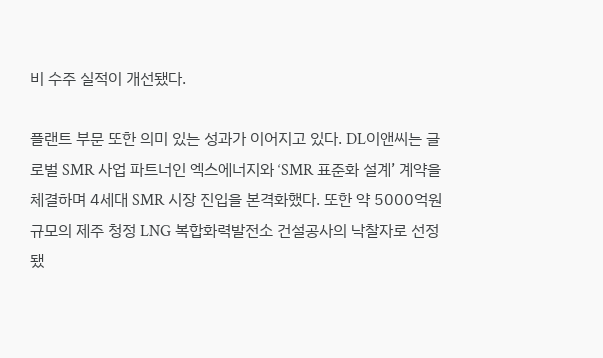비 수주 실적이 개선됐다.

플랜트 부문 또한 의미 있는 성과가 이어지고 있다. DL이앤씨는 글로벌 SMR 사업 파트너인 엑스에너지와 ‘SMR 표준화 설계’ 계약을 체결하며 4세대 SMR 시장 진입을 본격화했다. 또한 약 5000억원 규모의 제주 청정 LNG 복합화력발전소 건설공사의 낙찰자로 선정됐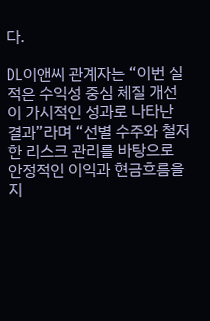다.

DL이앤씨 관계자는 “이번 실적은 수익성 중심 체질 개선이 가시적인 성과로 나타난 결과”라며 “선별 수주와 철저한 리스크 관리를 바탕으로 안정적인 이익과 현금흐름을 지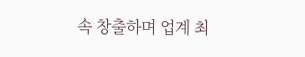속 창출하며 업계 최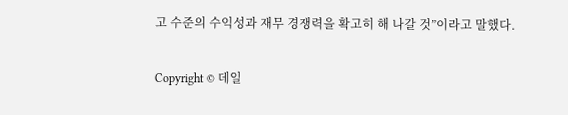고 수준의 수익성과 재무 경쟁력을 확고히 해 나갈 것”이라고 말했다.

Copyright © 데일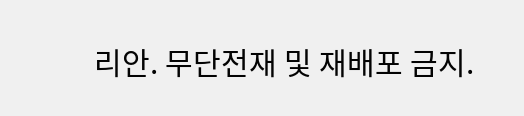리안. 무단전재 및 재배포 금지.